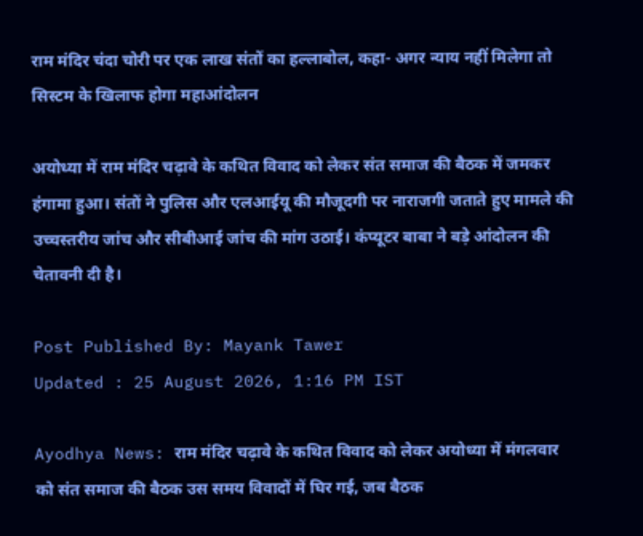राम मंदिर चंदा चोरी पर एक लाख संतों का हल्लाबोल, कहा- अगर न्याय नहीं मिलेगा तो सिस्टम के खिलाफ होगा महाआंदोलन

अयोध्या में राम मंदिर चढ़ावे के कथित विवाद को लेकर संत समाज की बैठक में जमकर हंगामा हुआ। संतों ने पुलिस और एलआईयू की मौजूदगी पर नाराजगी जताते हुए मामले की उच्चस्तरीय जांच और सीबीआई जांच की मांग उठाई। कंप्यूटर बाबा ने बड़े आंदोलन की चेतावनी दी है।

Post Published By: Mayank Tawer
Updated : 25 August 2026, 1:16 PM IST

Ayodhya News: राम मंदिर चढ़ावे के कथित विवाद को लेकर अयोध्या में मंगलवार को संत समाज की बैठक उस समय विवादों में घिर गई, जब बैठक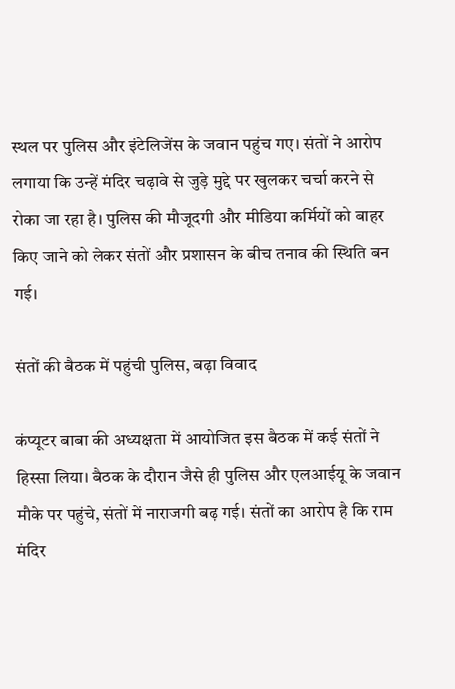स्थल पर पुलिस और इंटेलिजेंस के जवान पहुंच गए। संतों ने आरोप लगाया कि उन्हें मंदिर चढ़ावे से जुड़े मुद्दे पर खुलकर चर्चा करने से रोका जा रहा है। पुलिस की मौजूदगी और मीडिया कर्मियों को बाहर किए जाने को लेकर संतों और प्रशासन के बीच तनाव की स्थिति बन गई।

संतों की बैठक में पहुंची पुलिस, बढ़ा विवाद

कंप्यूटर बाबा की अध्यक्षता में आयोजित इस बैठक में कई संतों ने हिस्सा लिया। बैठक के दौरान जैसे ही पुलिस और एलआईयू के जवान मौके पर पहुंचे, संतों में नाराजगी बढ़ गई। संतों का आरोप है कि राम मंदिर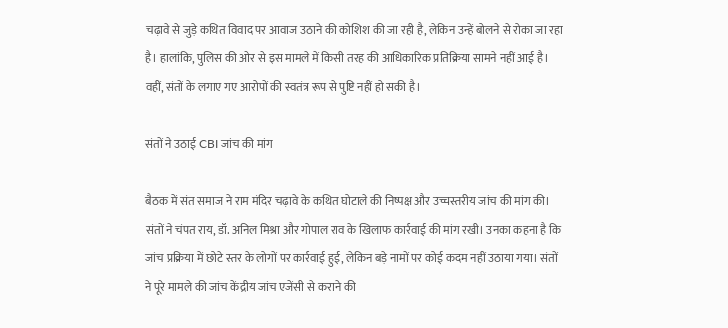चढ़ावे से जुड़े कथित विवाद पर आवाज उठाने की कोशिश की जा रही है, लेकिन उन्हें बोलने से रोका जा रहा है। हालांकि, पुलिस की ओर से इस मामले में किसी तरह की आधिकारिक प्रतिक्रिया सामने नहीं आई है। वहीं, संतों के लगाए गए आरोपों की स्वतंत्र रूप से पुष्टि नहीं हो सकी है।

संतों ने उठाई CBI जांच की मांग

बैठक में संत समाज ने राम मंदिर चढ़ावे के कथित घोटाले की निष्पक्ष और उच्चस्तरीय जांच की मांग की। संतों ने चंपत राय, डॉ. अनिल मिश्रा और गोपाल राव के खिलाफ कार्रवाई की मांग रखी। उनका कहना है कि जांच प्रक्रिया में छोटे स्तर के लोगों पर कार्रवाई हुई, लेकिन बड़े नामों पर कोई कदम नहीं उठाया गया। संतों ने पूरे मामले की जांच केंद्रीय जांच एजेंसी से कराने की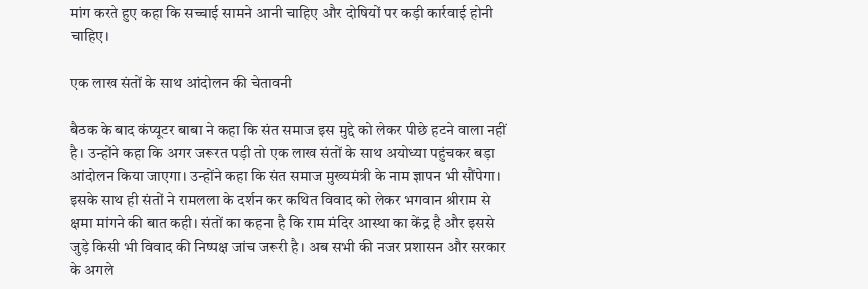मांग करते हुए कहा कि सच्चाई सामने आनी चाहिए और दोषियों पर कड़ी कार्रवाई होनी चाहिए।

एक लाख संतों के साथ आंदोलन की चेतावनी

बैठक के बाद कंप्यूटर बाबा ने कहा कि संत समाज इस मुद्दे को लेकर पीछे हटने वाला नहीं है। उन्होंने कहा कि अगर जरूरत पड़ी तो एक लाख संतों के साथ अयोध्या पहुंचकर बड़ा आंदोलन किया जाएगा। उन्होंने कहा कि संत समाज मुख्यमंत्री के नाम ज्ञापन भी सौंपेगा। इसके साथ ही संतों ने रामलला के दर्शन कर कथित विवाद को लेकर भगवान श्रीराम से क्षमा मांगने की बात कही। संतों का कहना है कि राम मंदिर आस्था का केंद्र है और इससे जुड़े किसी भी विवाद की निष्पक्ष जांच जरूरी है। अब सभी की नजर प्रशासन और सरकार के अगले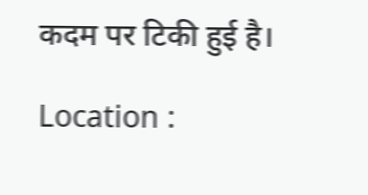कदम पर टिकी हुई है।

Location :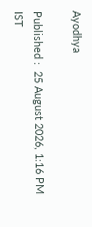Ayodhya

Published :  25 August 2026, 1:16 PM IST